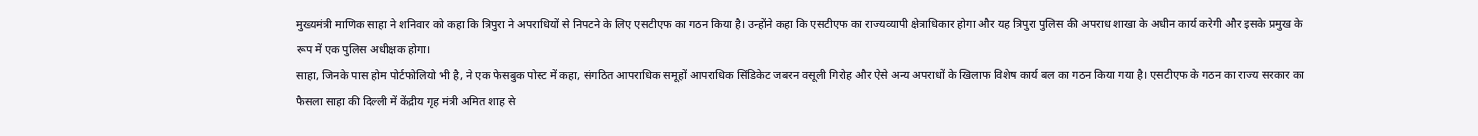मुख्यमंत्री माणिक साहा ने शनिवार को कहा कि त्रिपुरा ने अपराधियों से निपटने के लिए एसटीएफ का गठन किया है। उन्होंने कहा कि एसटीएफ का राज्यव्यापी क्षेत्राधिकार होगा और यह त्रिपुरा पुलिस की अपराध शाखा के अधीन कार्य करेगी और इसके प्रमुख के रूप में एक पुलिस अधीक्षक होगा।
साहा, जिनके पास होम पोर्टफोलियो भी है, ने एक फेसबुक पोस्ट में कहा, संगठित आपराधिक समूहों आपराधिक सिंडिकेट जबरन वसूली गिरोह और ऐसे अन्य अपराधों के खिलाफ विशेष कार्य बल का गठन किया गया है। एसटीएफ के गठन का राज्य सरकार का फैसला साहा की दिल्ली में केंद्रीय गृह मंत्री अमित शाह से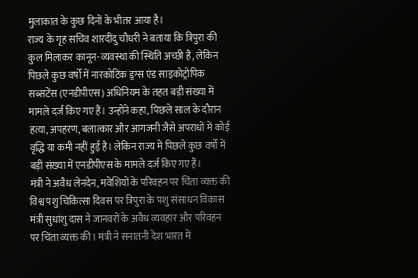मुलाकात के कुछ दिनों के भीतर आया है।
राज्य के गृह सचिव शारदींदु चौधरी ने बताया कि त्रिपुरा की कुल मिलाकर कानून-व्यवस्था की स्थिति अच्छी है, लेकिन पिछले कुछ वर्षों में नारकोटिक ड्रग्स एंड साइकोट्रोपिक सब्सटेंस (एनडीपीएस) अधिनियम के तहत बड़ी संख्या में मामले दर्ज किए गए हैं। उन्होंने कहा, पिछले साल के दौरान हत्या, अपहरण, बलात्कार और आगजनी जैसे अपराधों में कोई वृद्धि या कमी नहीं हुई है। लेकिन राज्य में पिछले कुछ वर्षों में बड़ी संख्या में एनडीपीएस के मामले दर्ज किए गए हैं।
मंत्री ने अवैध लेनदेन, मवेशियों के परिवहन पर चिंता व्यक्त की
विश्व पशु चिकित्सा दिवस पर त्रिपुरा के पशु संसाधन विकास मंत्री सुधांशु दास ने जानवरों के अवैध व्यवहार और परिवहन पर चिंता व्यक्त की। मंत्री ने सनातनी देश भारत में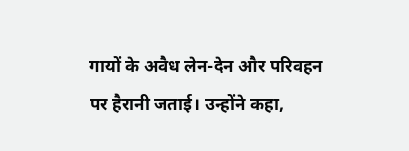गायों के अवैध लेन-देन और परिवहन पर हैरानी जताई। उन्होंने कहा,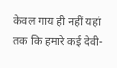केवल गाय ही नहीं यहां तक कि हमारे कई देवी-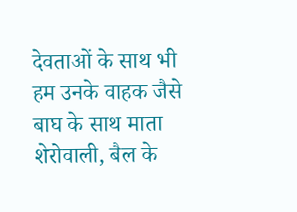देवताओं के साथ भी हम उनके वाहक जैसे बाघ के साथ माता शेरोवाली, बैल के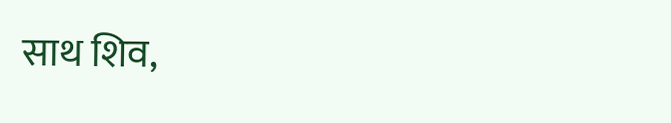साथ शिव,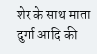शेर के साथ माता दुर्गा आदि की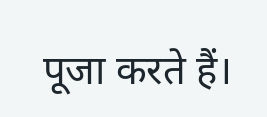पूजा करते हैं।